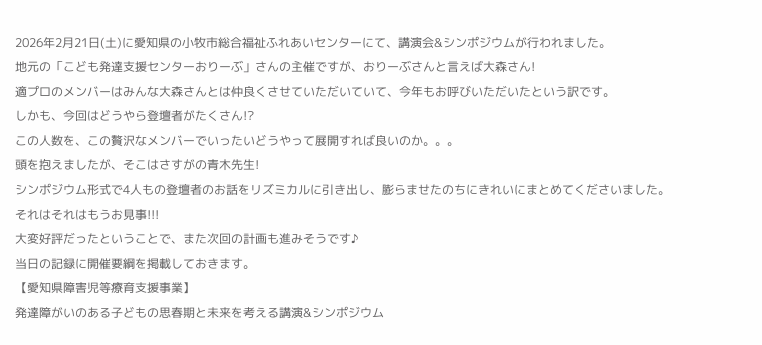2026年2月21日(土)に愛知県の小牧市総合福祉ふれあいセンターにて、講演会&シンポジウムが行われました。
地元の「こども発達支援センターおりーぶ」さんの主催ですが、おりーぶさんと言えば大森さん!
適プロのメンバーはみんな大森さんとは仲良くさせていただいていて、今年もお呼びいただいたという訳です。
しかも、今回はどうやら登壇者がたくさん!?
この人数を、この贅沢なメンバーでいったいどうやって展開すれば良いのか。。。
頭を抱えましたが、そこはさすがの青木先生!
シンポジウム形式で4人もの登壇者のお話をリズミカルに引き出し、膨らませたのちにきれいにまとめてくださいました。
それはそれはもうお見事!!!
大変好評だったということで、また次回の計画も進みそうです♪
当日の記録に開催要綱を掲載しておきます。
【愛知県障害児等療育支援事業】
発達障がいのある子どもの思春期と未来を考える講演&シンポジウム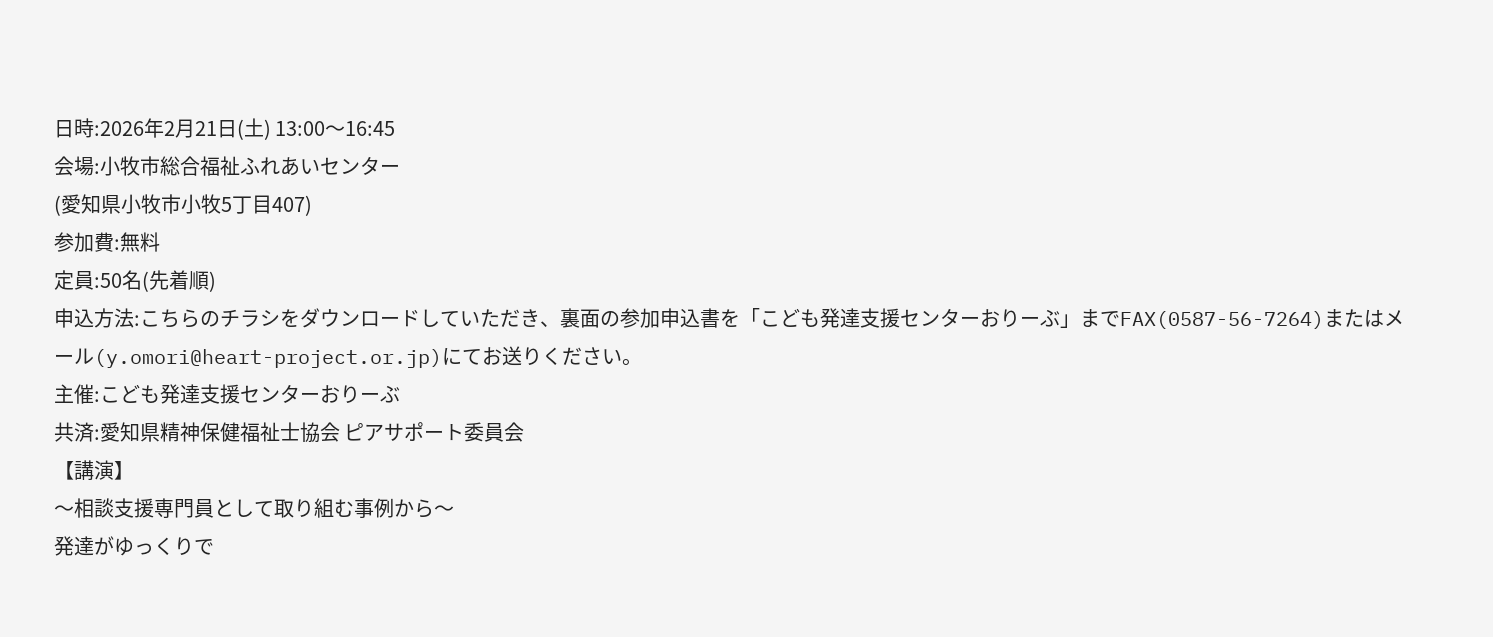日時:2026年2月21日(土) 13:00〜16:45
会場:小牧市総合福祉ふれあいセンター
(愛知県小牧市小牧5丁目407)
参加費:無料
定員:50名(先着順)
申込方法:こちらのチラシをダウンロードしていただき、裏面の参加申込書を「こども発達支援センターおりーぶ」までFAX(0587-56-7264)またはメール(y.omori@heart-project.or.jp)にてお送りください。
主催:こども発達支援センターおりーぶ
共済:愛知県精神保健福祉士協会 ピアサポート委員会
【講演】
〜相談支援専門員として取り組む事例から〜
発達がゆっくりで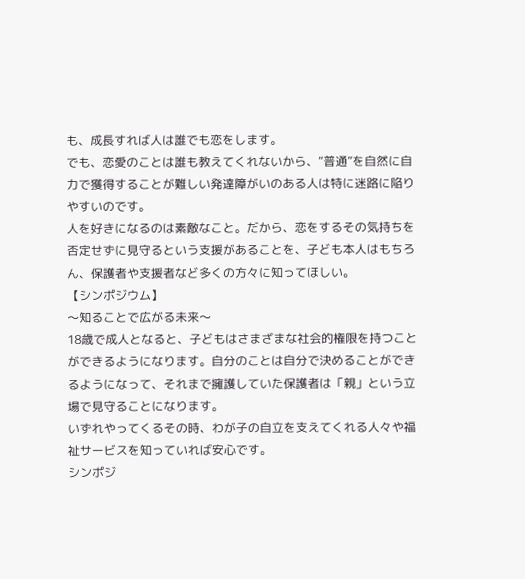も、成長すれば人は誰でも恋をします。
でも、恋愛のことは誰も教えてくれないから、“普通”を自然に自力で獲得することが難しい発達障がいのある人は特に迷路に陥りやすいのです。
人を好きになるのは素敵なこと。だから、恋をするその気持ちを否定せずに見守るという支援があることを、子ども本人はもちろん、保護者や支援者など多くの方々に知ってほしい。
【シンポジウム】
〜知ることで広がる未来〜
18歳で成人となると、子どもはさまざまな社会的権限を持つことができるようになります。自分のことは自分で決めることができるようになって、それまで擁護していた保護者は「親」という立場で見守ることになります。
いずれやってくるその時、わが子の自立を支えてくれる人々や福祉サービスを知っていれば安心です。
シンポジ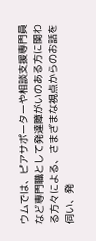ウムでは、ピアサポーターや相談支援専門員など専門職として発達障がいのある方に関わる方々による、さまざまな視点からのお話を伺い、発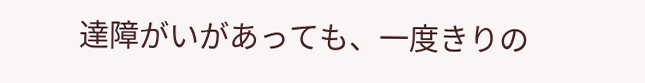達障がいがあっても、一度きりの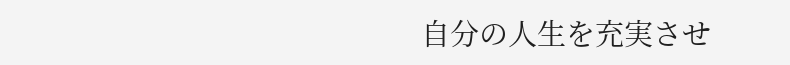自分の人生を充実させ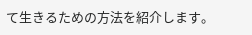て生きるための方法を紹介します。